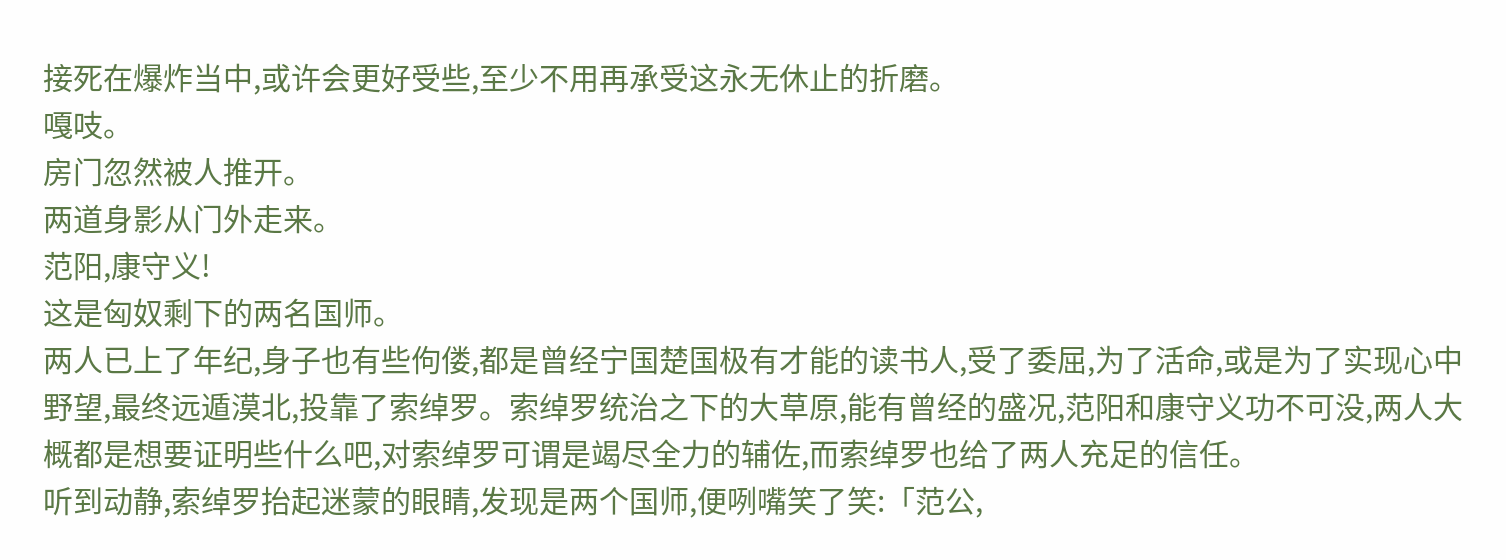接死在爆炸当中,或许会更好受些,至少不用再承受这永无休止的折磨。
嘎吱。
房门忽然被人推开。
两道身影从门外走来。
范阳,康守义!
这是匈奴剩下的两名国师。
两人已上了年纪,身子也有些佝偻,都是曾经宁国楚国极有才能的读书人,受了委屈,为了活命,或是为了实现心中野望,最终远遁漠北,投靠了索绰罗。索绰罗统治之下的大草原,能有曾经的盛况,范阳和康守义功不可没,两人大概都是想要证明些什么吧,对索绰罗可谓是竭尽全力的辅佐,而索绰罗也给了两人充足的信任。
听到动静,索绰罗抬起迷蒙的眼睛,发现是两个国师,便咧嘴笑了笑:「范公,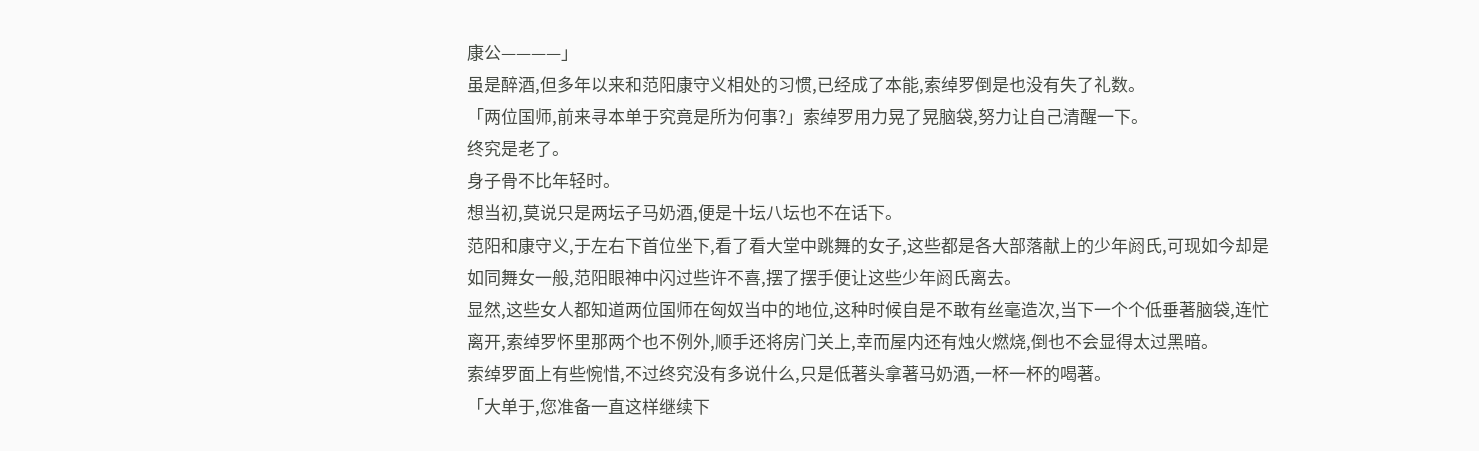康公————」
虽是醉酒,但多年以来和范阳康守义相处的习惯,已经成了本能,索绰罗倒是也没有失了礼数。
「两位国师,前来寻本单于究竟是所为何事?」索绰罗用力晃了晃脑袋,努力让自己清醒一下。
终究是老了。
身子骨不比年轻时。
想当初,莫说只是两坛子马奶酒,便是十坛八坛也不在话下。
范阳和康守义,于左右下首位坐下,看了看大堂中跳舞的女子,这些都是各大部落献上的少年阏氏,可现如今却是如同舞女一般,范阳眼神中闪过些许不喜,摆了摆手便让这些少年阏氏离去。
显然,这些女人都知道两位国师在匈奴当中的地位,这种时候自是不敢有丝毫造次,当下一个个低垂著脑袋,连忙离开,索绰罗怀里那两个也不例外,顺手还将房门关上,幸而屋内还有烛火燃烧,倒也不会显得太过黑暗。
索绰罗面上有些惋惜,不过终究没有多说什么,只是低著头拿著马奶酒,一杯一杯的喝著。
「大单于,您准备一直这样继续下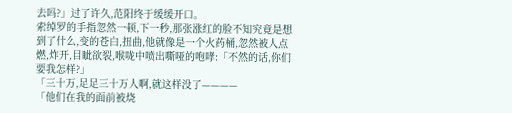去吗?」过了许久,范阳终于缓缓开口。
索绰罗的手指忽然一顿,下一秒,那张涨红的脸不知究竟是想到了什么,变的苍白,扭曲,他就像是一个火药桶,忽然被人点燃,炸开,目眦欲裂,喉咙中喷出嘶哑的咆哮:「不然的话,你们要我怎样?」
「三十万,足足三十万人啊,就这样没了————
「他们在我的面前被烧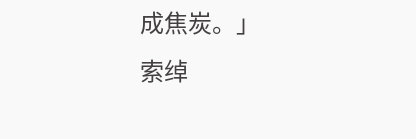成焦炭。」
索绰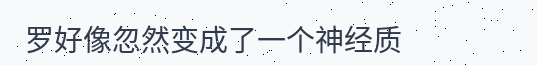罗好像忽然变成了一个神经质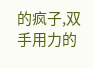的疯子,双手用力的